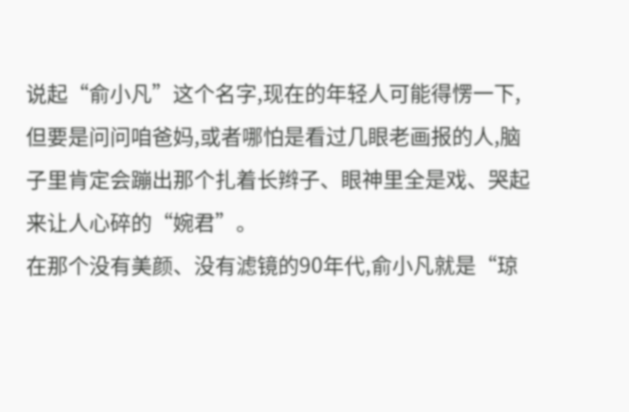说起“俞小凡”这个名字,现在的年轻人可能得愣一下,但要是问问咱爸妈,或者哪怕是看过几眼老画报的人,脑子里肯定会蹦出那个扎着长辫子、眼神里全是戏、哭起来让人心碎的“婉君”。
在那个没有美颜、没有滤镜的90年代,俞小凡就是“琼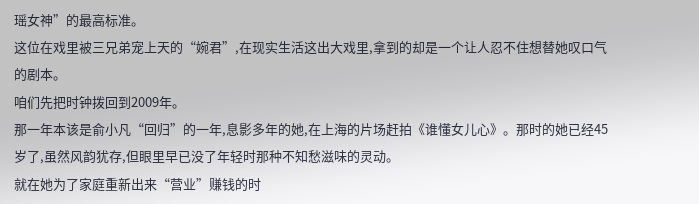瑶女神”的最高标准。
这位在戏里被三兄弟宠上天的“婉君”,在现实生活这出大戏里,拿到的却是一个让人忍不住想替她叹口气的剧本。
咱们先把时钟拨回到2009年。
那一年本该是俞小凡“回归”的一年,息影多年的她,在上海的片场赶拍《谁懂女儿心》。那时的她已经45岁了,虽然风韵犹存,但眼里早已没了年轻时那种不知愁滋味的灵动。
就在她为了家庭重新出来“营业”赚钱的时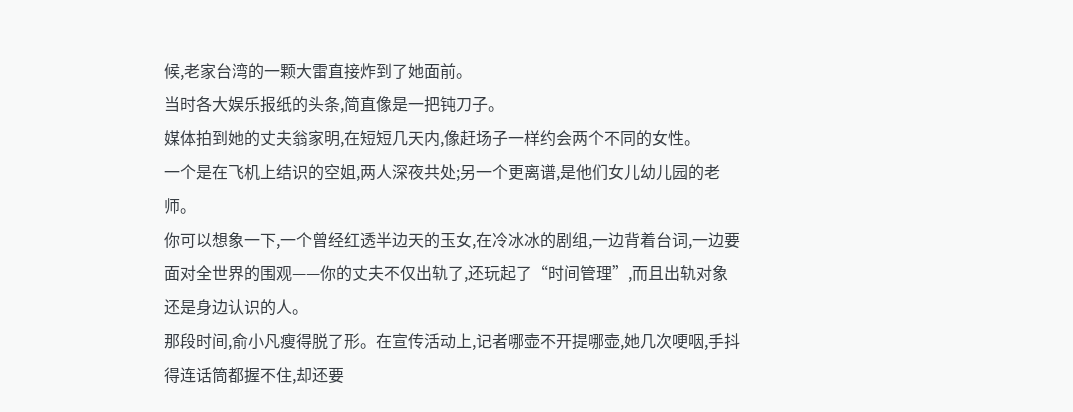候,老家台湾的一颗大雷直接炸到了她面前。
当时各大娱乐报纸的头条,简直像是一把钝刀子。
媒体拍到她的丈夫翁家明,在短短几天内,像赶场子一样约会两个不同的女性。
一个是在飞机上结识的空姐,两人深夜共处;另一个更离谱,是他们女儿幼儿园的老师。
你可以想象一下,一个曾经红透半边天的玉女,在冷冰冰的剧组,一边背着台词,一边要面对全世界的围观——你的丈夫不仅出轨了,还玩起了“时间管理”,而且出轨对象还是身边认识的人。
那段时间,俞小凡瘦得脱了形。在宣传活动上,记者哪壶不开提哪壶,她几次哽咽,手抖得连话筒都握不住,却还要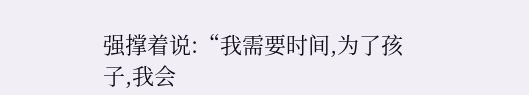强撑着说:“我需要时间,为了孩子,我会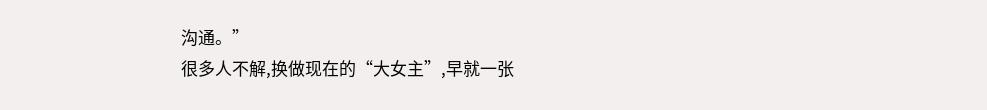沟通。”
很多人不解,换做现在的“大女主”,早就一张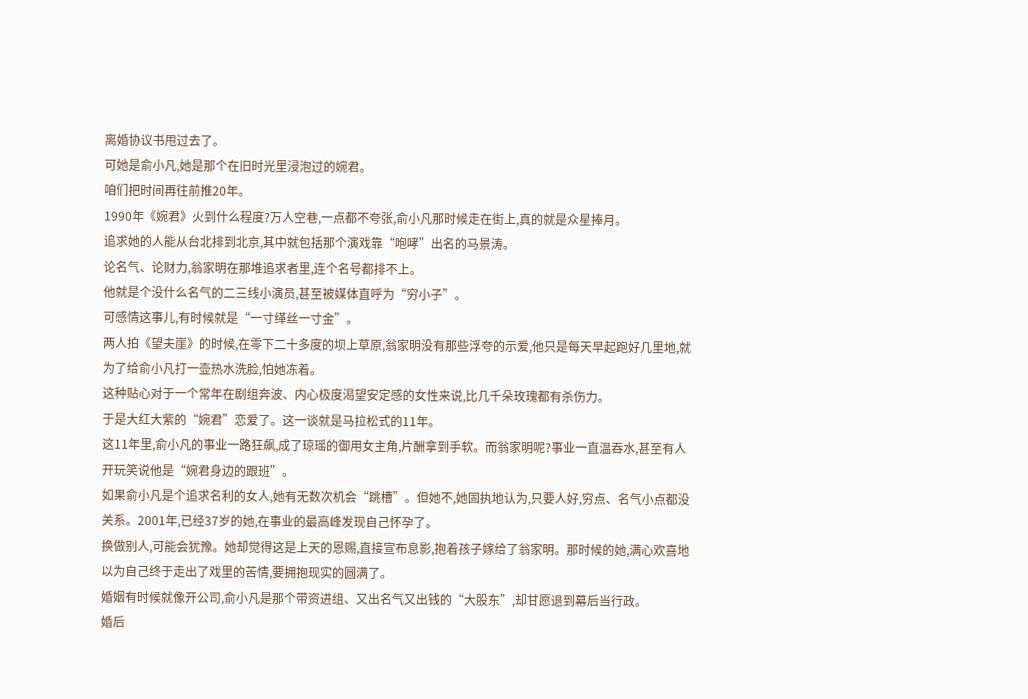离婚协议书甩过去了。
可她是俞小凡,她是那个在旧时光里浸泡过的婉君。
咱们把时间再往前推20年。
1990年《婉君》火到什么程度?万人空巷,一点都不夸张,俞小凡那时候走在街上,真的就是众星捧月。
追求她的人能从台北排到北京,其中就包括那个演戏靠“咆哮”出名的马景涛。
论名气、论财力,翁家明在那堆追求者里,连个名号都排不上。
他就是个没什么名气的二三线小演员,甚至被媒体直呼为“穷小子”。
可感情这事儿,有时候就是“一寸缂丝一寸金”。
两人拍《望夫崖》的时候,在零下二十多度的坝上草原,翁家明没有那些浮夸的示爱,他只是每天早起跑好几里地,就为了给俞小凡打一壶热水洗脸,怕她冻着。
这种贴心对于一个常年在剧组奔波、内心极度渴望安定感的女性来说,比几千朵玫瑰都有杀伤力。
于是大红大紫的“婉君”恋爱了。这一谈就是马拉松式的11年。
这11年里,俞小凡的事业一路狂飙,成了琼瑶的御用女主角,片酬拿到手软。而翁家明呢?事业一直温吞水,甚至有人开玩笑说他是“婉君身边的跟班”。
如果俞小凡是个追求名利的女人,她有无数次机会“跳槽”。但她不,她固执地认为,只要人好,穷点、名气小点都没关系。2001年,已经37岁的她,在事业的最高峰发现自己怀孕了。
换做别人,可能会犹豫。她却觉得这是上天的恩赐,直接宣布息影,抱着孩子嫁给了翁家明。那时候的她,满心欢喜地以为自己终于走出了戏里的苦情,要拥抱现实的圆满了。
婚姻有时候就像开公司,俞小凡是那个带资进组、又出名气又出钱的“大股东”,却甘愿退到幕后当行政。
婚后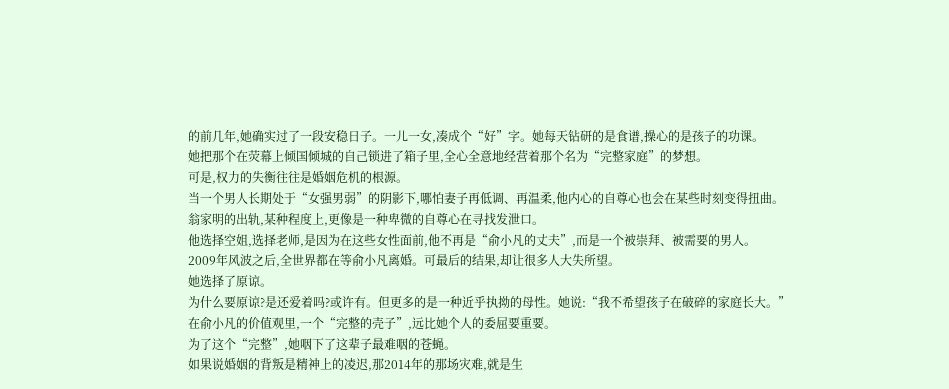的前几年,她确实过了一段安稳日子。一儿一女,凑成个“好”字。她每天钻研的是食谱,操心的是孩子的功课。
她把那个在荧幕上倾国倾城的自己锁进了箱子里,全心全意地经营着那个名为“完整家庭”的梦想。
可是,权力的失衡往往是婚姻危机的根源。
当一个男人长期处于“女强男弱”的阴影下,哪怕妻子再低调、再温柔,他内心的自尊心也会在某些时刻变得扭曲。
翁家明的出轨,某种程度上,更像是一种卑微的自尊心在寻找发泄口。
他选择空姐,选择老师,是因为在这些女性面前,他不再是“俞小凡的丈夫”,而是一个被崇拜、被需要的男人。
2009年风波之后,全世界都在等俞小凡离婚。可最后的结果,却让很多人大失所望。
她选择了原谅。
为什么要原谅?是还爱着吗?或许有。但更多的是一种近乎执拗的母性。她说:“我不希望孩子在破碎的家庭长大。”
在俞小凡的价值观里,一个“完整的壳子”,远比她个人的委屈要重要。
为了这个“完整”,她咽下了这辈子最难咽的苍蝇。
如果说婚姻的背叛是精神上的凌迟,那2014年的那场灾难,就是生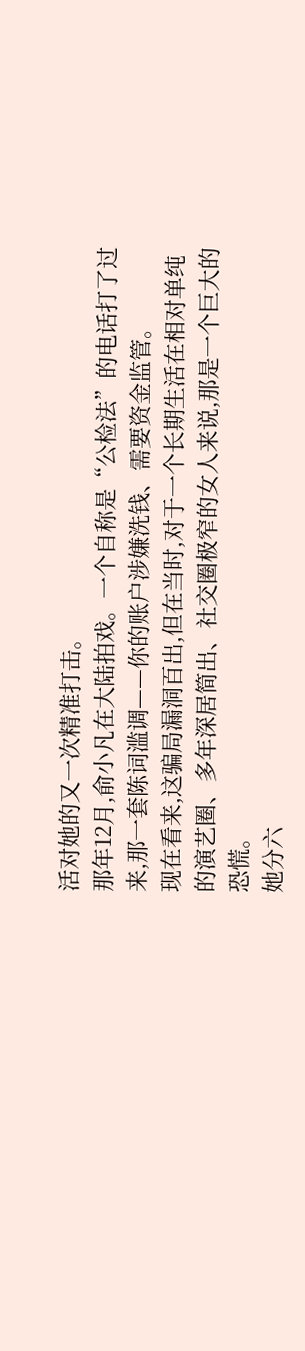活对她的又一次精准打击。
那年12月,俞小凡在大陆拍戏。一个自称是“公检法”的电话打了过来,那一套陈词滥调——你的账户涉嫌洗钱、需要资金监管。
现在看来,这骗局漏洞百出,但在当时,对于一个长期生活在相对单纯的演艺圈、多年深居简出、社交圈极窄的女人来说,那是一个巨大的恐慌。
她分六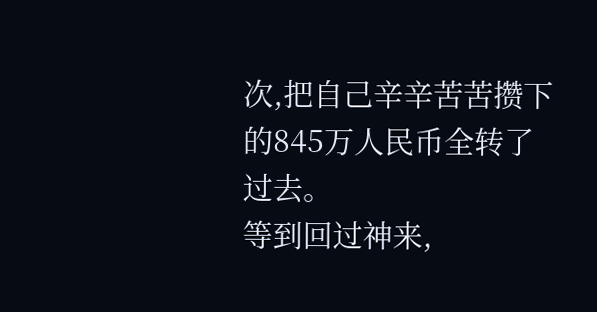次,把自己辛辛苦苦攒下的845万人民币全转了过去。
等到回过神来,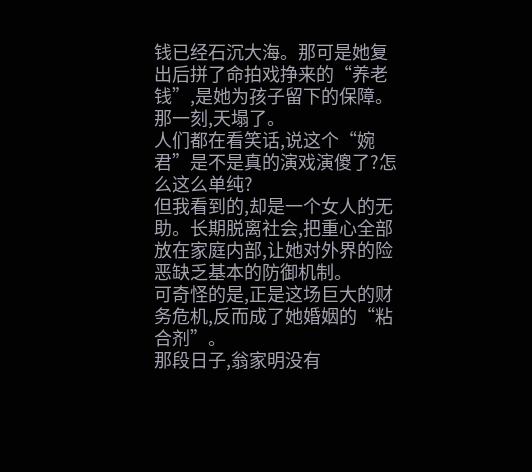钱已经石沉大海。那可是她复出后拼了命拍戏挣来的“养老钱”,是她为孩子留下的保障。
那一刻,天塌了。
人们都在看笑话,说这个“婉君”是不是真的演戏演傻了?怎么这么单纯?
但我看到的,却是一个女人的无助。长期脱离社会,把重心全部放在家庭内部,让她对外界的险恶缺乏基本的防御机制。
可奇怪的是,正是这场巨大的财务危机,反而成了她婚姻的“粘合剂”。
那段日子,翁家明没有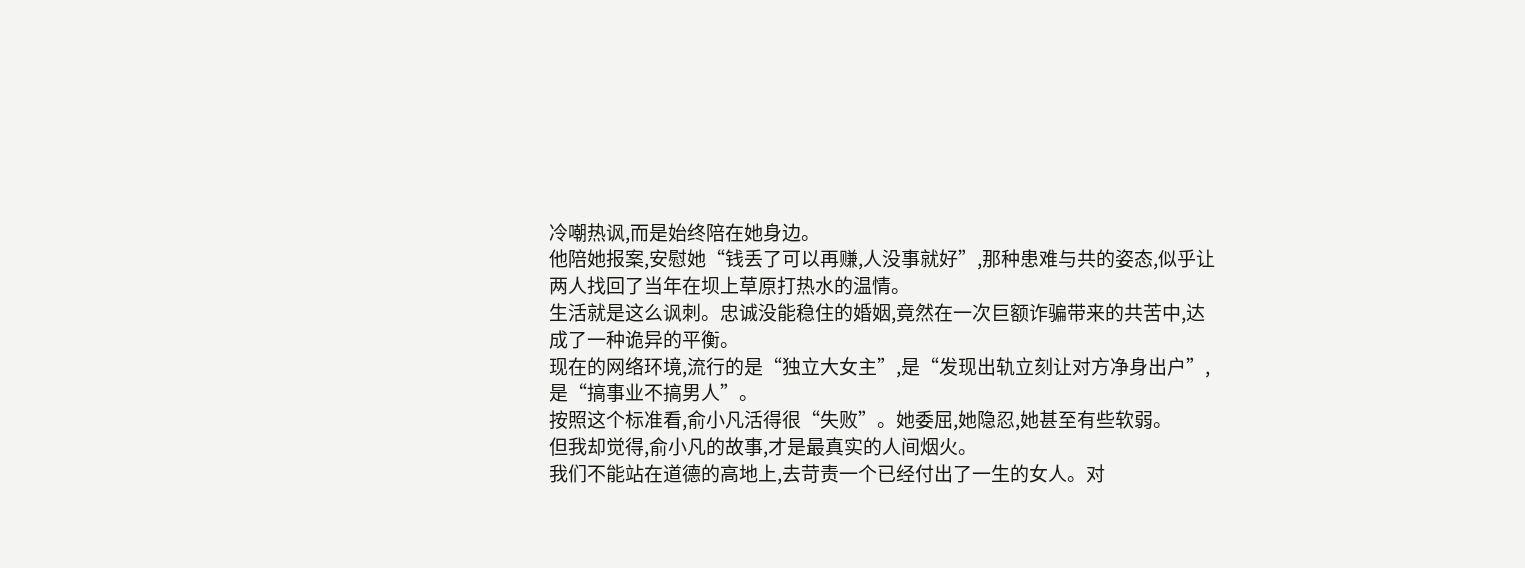冷嘲热讽,而是始终陪在她身边。
他陪她报案,安慰她“钱丢了可以再赚,人没事就好”,那种患难与共的姿态,似乎让两人找回了当年在坝上草原打热水的温情。
生活就是这么讽刺。忠诚没能稳住的婚姻,竟然在一次巨额诈骗带来的共苦中,达成了一种诡异的平衡。
现在的网络环境,流行的是“独立大女主”,是“发现出轨立刻让对方净身出户”,是“搞事业不搞男人”。
按照这个标准看,俞小凡活得很“失败”。她委屈,她隐忍,她甚至有些软弱。
但我却觉得,俞小凡的故事,才是最真实的人间烟火。
我们不能站在道德的高地上,去苛责一个已经付出了一生的女人。对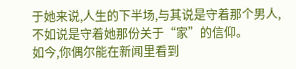于她来说,人生的下半场,与其说是守着那个男人,不如说是守着她那份关于“家”的信仰。
如今,你偶尔能在新闻里看到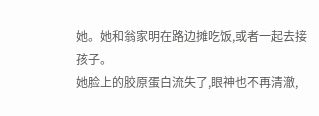她。她和翁家明在路边摊吃饭,或者一起去接孩子。
她脸上的胶原蛋白流失了,眼神也不再清澈,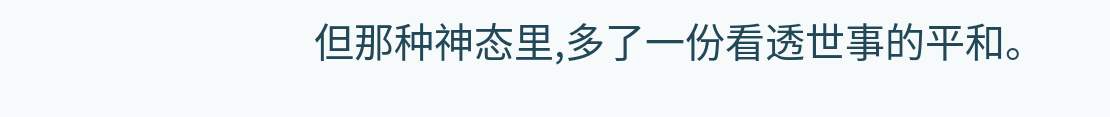但那种神态里,多了一份看透世事的平和。